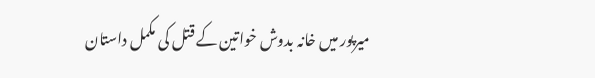میرپور میں خانہ بدوش خواتین کے قتل کی مکمل داستان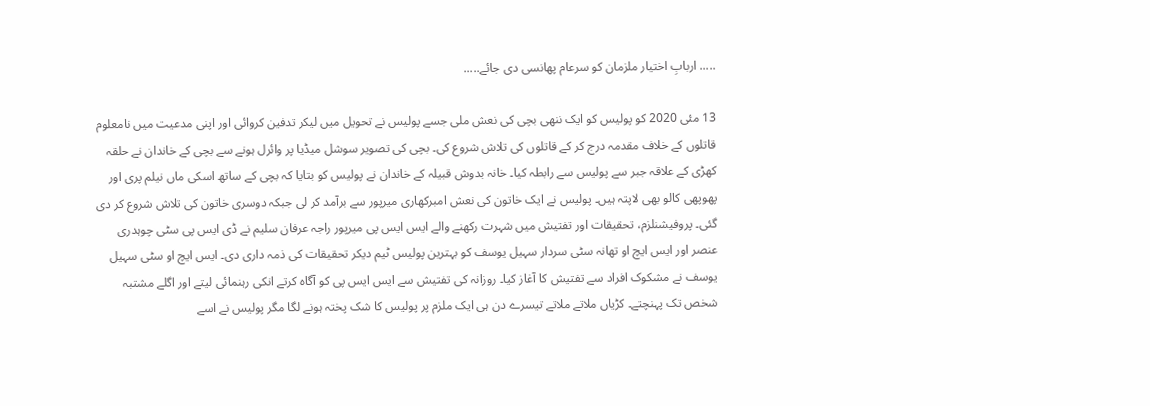..... اربابِ اختیار ملزمان کو سرعام پھانسی دی جائے.....

13 مئی 2020 کو پولیس کو ایک ننھی بچی کی نعش ملی جسے پولیس نے تحویل میں لیکر تدفین کروائی اور اپنی مدعیت میں نامعلوم قاتلوں کے خلاف مقدمہ درج کر کے قاتلوں کی تلاش شروع کی۔ بچی کی تصویر سوشل میڈیا پر وائرل ہونے سے بچی کے خاندان نے حلقہ کھڑی کے علاقہ جبر سے پولیس سے رابطہ کیا۔ خانہ بدوش قبیلہ کے خاندان نے پولیس کو بتایا کہ بچی کے ساتھ اسکی ماں نیلم پری اور پھوپھی کالو بھی لاپتہ ہیں۔ پولیس نے ایک خاتون کی نعش امبرکھاری میرپور سے برآمد کر لی جبکہ دوسری خاتون کی تلاش شروع کر دی گئی۔ پروفیشنلزم، تحقیقات اور تفتیش میں شہرت رکھنے والے ایس ایس پی میرپور راجہ عرفان سلیم نے ڈی ایس پی سٹی چوہدری عنصر اور ایس ایچ او تھانہ سٹی سردار سہیل یوسف کو بہترین پولیس ٹیم دیکر تحقیقات کی ذمہ داری دی۔ ایس ایچ او سٹی سہیل یوسف نے مشکوک افراد سے تفتیش کا آغاز کیا۔ روزانہ کی تفتیش سے ایس ایس پی کو آگاہ کرتے انکی رہنمائی لیتے اور اگلے مشتبہ شخص تک پہنچتے۔ کڑیاں ملاتے ملاتے تیسرے دن ہی ایک ملزم پر پولیس کا شک پختہ ہونے لگا مگر پولیس نے اسے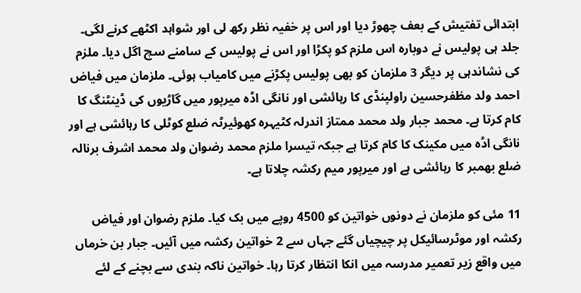ابتدائی تفتیش کے بعف چھوڑ دیا اور اس پر خفیہ نظر رکھ لی اور شواہد اکٹھے کرنے لگی۔ جلد ہی پولیس نے دوبارہ اس ملزم کو پکڑا اور اس نے پولیس کے سامنے سچ اگل دیا۔ ملزم کی نشاندہی پر دیگر 3 ملزمان کو بھی پولیس پکڑنے میں کامیاب ہوئی۔ ملزمان میں فیاض احمد ولد مظفرحسین راولپنڈی کا رہائشی اور نانگی اڈہ میرپور میں گاڑیوں کی ڈینٹنگ کا کام کرتا ہے۔ محمد جبار ولد محمد ممتاز اندرلہ کٹیہرہ کھوئیرٹہ ضلع کوٹلی کا رہائشی ہے اور نانگی اڈہ میں مکینک کا کام کرتا ہے جبکہ تیسرا ملزم محمد رضوان ولد محمد اشرف برنالہ ضلع بھمبر کا رہائشی ہے اور میرپور میم رکشہ چلاتا ہے۔

11 مئی کو ملزمان نے دونوں خواتین کو 4500 روپے میں بک کیا۔ ملزم رضوان اور فیاض رکشہ اور موٹرسائیکل پر چیچیاں گئے جہاں سے 2 خواتین رکشہ میں آئیں۔ جبار بن خرماں میں واقع زیر تعمیر مدرسہ میں انکا انتظار کرتا رہا۔ خواتین ناکہ بندی سے بچنے کے لئے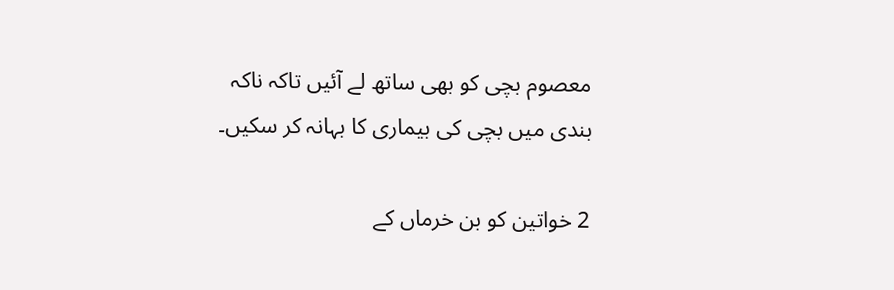معصوم بچی کو بھی ساتھ لے آئیں تاکہ ناکہ بندی میں بچی کی بیماری کا بہانہ کر سکیں۔

2 خواتین کو بن خرماں کے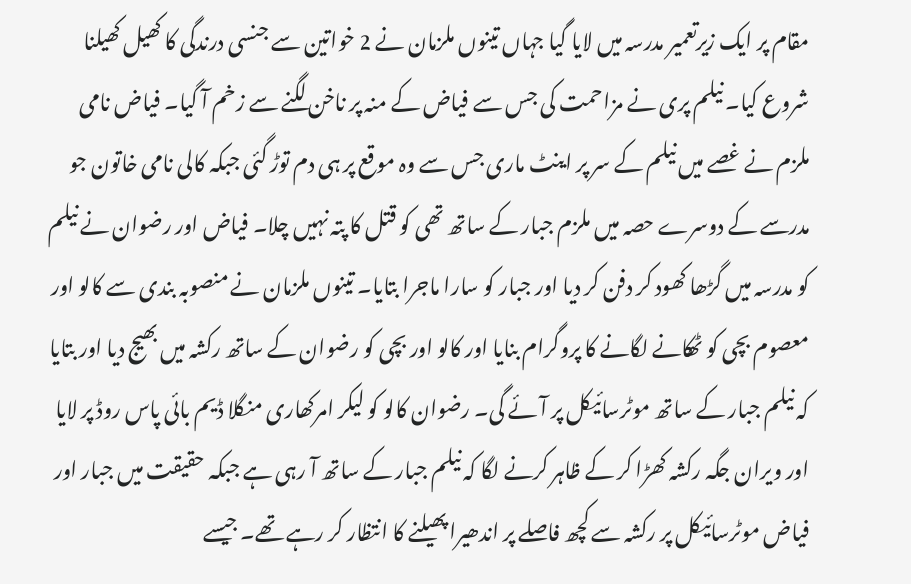مقام پر ایک زیرتعمیر مدرسہ میں لایا گیا جہاں تینوں ملزمان نے 2 خواتین سے جنسی درندگی کا کھیل کھیلنا شروع کیا۔ نیلم پری نے مزاحمت کی جس سے فیاض کے منہ پر ناخن لگنے سے زخم آ گیا۔ فیاض نامی ملزم نے غصے میں نیلم کے سر پر اینٹ ماری جس سے وہ موقع پر ہی دم توڑ گئی جبکہ کالی نامی خاتون جو مدرسے کے دوسرے حصہ میں ملزم جبار کے ساتھ تھی کو قتل کا پتہ نہیں چلا۔ فیاض اور رضوان نے نیلم کو مدرسہ میں گڑھا کھود کر دفن کر دیا اور جبار کو سارا ماجرا بتایا۔ تینوں ملزمان نے منصوبہ بندی سے کالو اور معصوم بچی کو ٹھکانے لگانے کا پروگرام بنایا اور کالو اور بچی کو رضوان کے ساتھ رکشہ میں بھیج دیا اور بتایا کہ نیلم جبار کے ساتھ موٹرسائیکل پر آئے گی۔ رضوان کالو کو لیکر امرکھاری منگلا ڈیم بائی پاس روڈ پر لایا اور ویران جگہ رکشہ کھڑا کر کے ظاہر کرنے لگا کہ نیلم جبار کے ساتھ آ رہی ہے جبکہ حقیقت میں جبار اور فیاض موٹرسائیکل پر رکشہ سے کچھ فاصلے پر اندھیرا پھیلنے کا انتظار کر رہے تھے۔ جیسے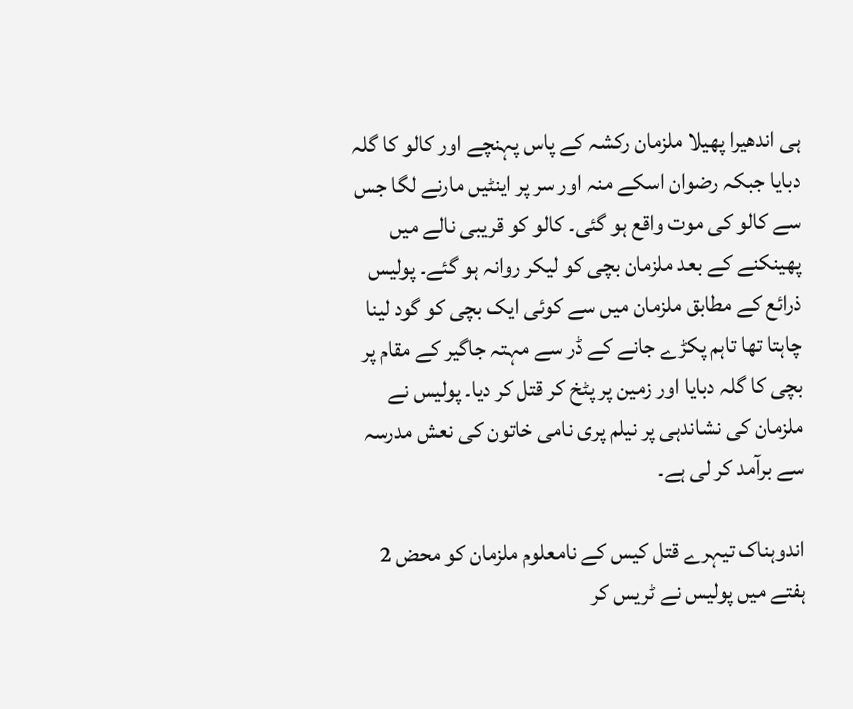ہی اندھیرا پھیلا ملزمان رکشہ کے پاس پہنچے اور کالو کا گلہ دبایا جبکہ رضوان اسکے منہ اور سر پر اینٹیں مارنے لگا جس سے کالو کی موت واقع ہو گئی۔ کالو کو قریبی نالے میں پھینکنے کے بعد ملزمان بچی کو لیکر روانہ ہو گئے۔ پولیس ذرائع کے مطابق ملزمان میں سے کوئی ایک بچی کو گود لینا چاہتا تھا تاہم پکڑے جانے کے ڈر سے مہتہ جاگیر کے مقام پر بچی کا گلہ دبایا اور زمین پر پٹخ کر قتل کر دیا۔ پولیس نے ملزمان کی نشاندہی پر نیلم پری نامی خاتون کی نعش مدرسہ سے برآمد کر لی ہے۔

اندوہناک تیہرے قتل کیس کے نامعلوم ملزمان کو محض 2 ہفتے میں پولیس نے ٹریس کر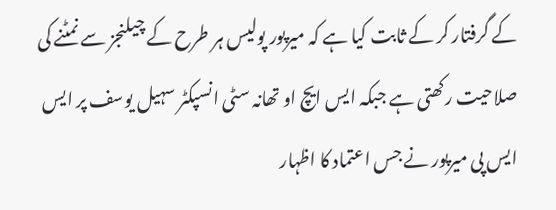کے گرفتار کر کے ثابت کیا ہے کہ میرپور پولیس ہر طرح کے چیلنجز سے نمٹنے کی صلاحیت رکھتی ہے جبکہ ایس ایچ او تھانہ سٹی انسپکٹر سہیل یوسف پر ایس ایس پی میرپور نے جس اعتماد کا اظہار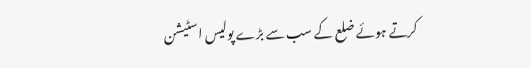کرتے ہوئے ضلع کے سب سے بڑے پولیس اسٹیشن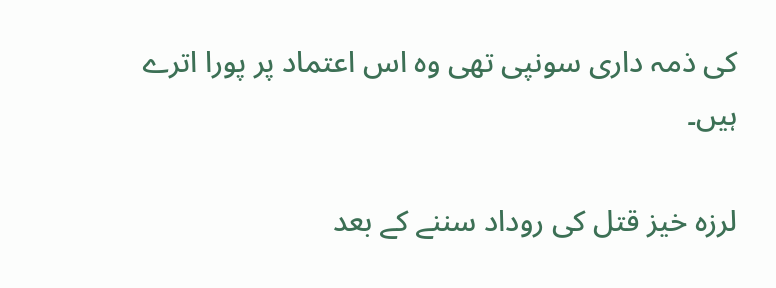کی ذمہ داری سونپی تھی وہ اس اعتماد پر پورا اترے ہیں۔

لرزہ خیز قتل کی روداد سننے کے بعد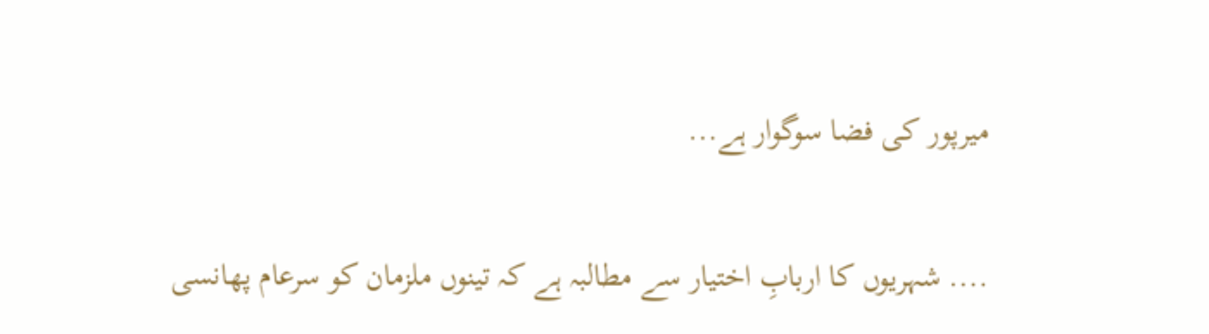میرپور کی فضا سوگوار ہے...

.... شہریوں کا اربابِ اختیار سے مطالبہ ہے کہ تینوں ملزمان کو سرعام پھانسی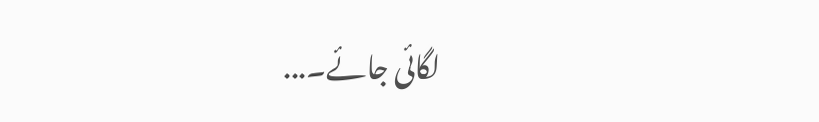لگائی جائے۔...